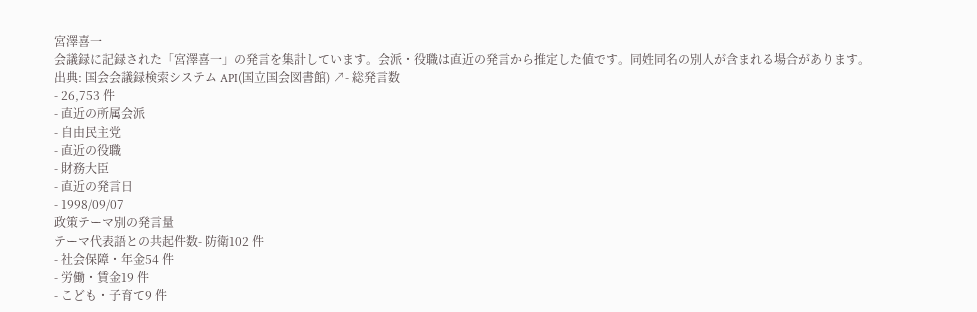宮澤喜一
会議録に記録された「宮澤喜一」の発言を集計しています。会派・役職は直近の発言から推定した値です。同姓同名の別人が含まれる場合があります。
出典: 国会会議録検索システム API(国立国会図書館) ↗- 総発言数
- 26,753 件
- 直近の所属会派
- 自由民主党
- 直近の役職
- 財務大臣
- 直近の発言日
- 1998/09/07
政策テーマ別の発言量
テーマ代表語との共起件数- 防衛102 件
- 社会保障・年金54 件
- 労働・賃金19 件
- こども・子育て9 件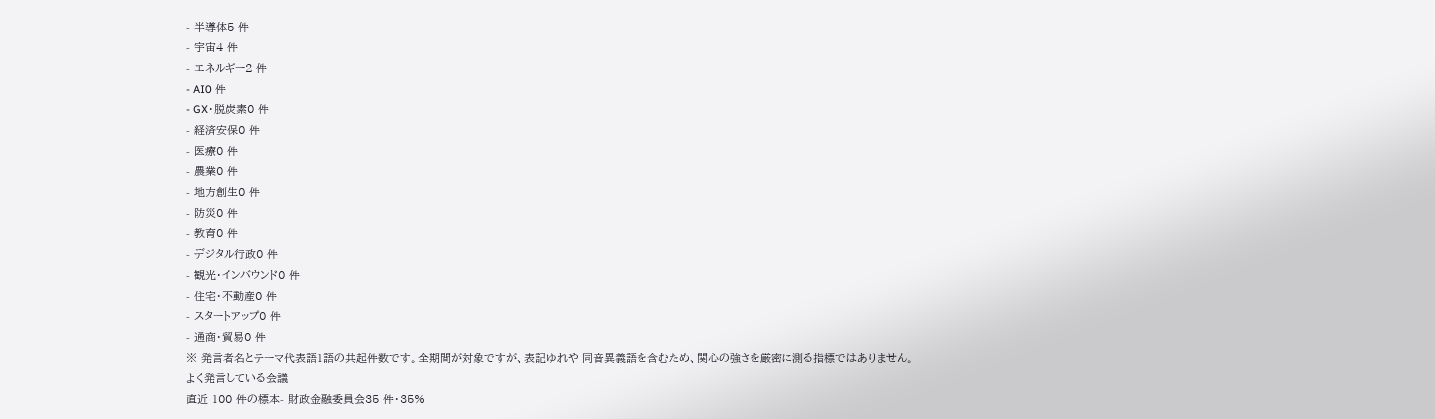- 半導体5 件
- 宇宙4 件
- エネルギー2 件
- AI0 件
- GX・脱炭素0 件
- 経済安保0 件
- 医療0 件
- 農業0 件
- 地方創生0 件
- 防災0 件
- 教育0 件
- デジタル行政0 件
- 観光・インバウンド0 件
- 住宅・不動産0 件
- スタートアップ0 件
- 通商・貿易0 件
※ 発言者名とテーマ代表語1語の共起件数です。全期間が対象ですが、表記ゆれや 同音異義語を含むため、関心の強さを厳密に測る指標ではありません。
よく発言している会議
直近 100 件の標本- 財政金融委員会35 件・35%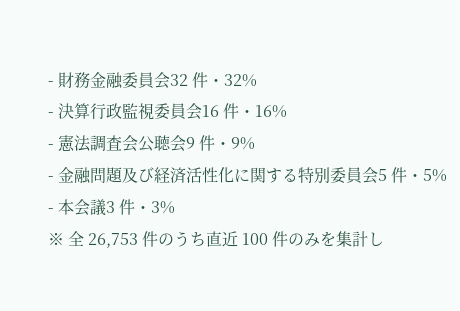- 財務金融委員会32 件・32%
- 決算行政監視委員会16 件・16%
- 憲法調査会公聴会9 件・9%
- 金融問題及び経済活性化に関する特別委員会5 件・5%
- 本会議3 件・3%
※ 全 26,753 件のうち直近 100 件のみを集計し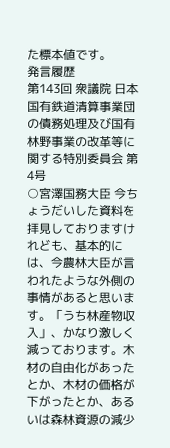た標本値です。
発言履歴
第143回 衆議院 日本国有鉄道清算事業団の債務処理及び国有林野事業の改革等に関する特別委員会 第4号
○宮澤国務大臣 今ちょうだいした資料を拝見しておりますけれども、基本的には、今農林大臣が言われたような外側の事情があると思います。「うち林産物収入」、かなり激しく減っております。木材の自由化があったとか、木材の価格が下がったとか、あるいは森林資源の減少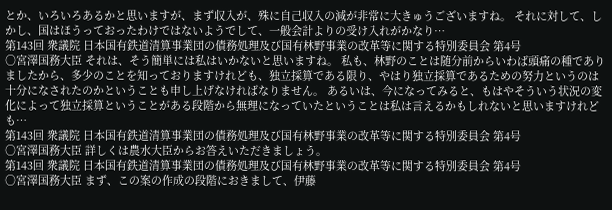とか、いろいろあるかと思いますが、まず収入が、殊に自己収入の減が非常に大きゅうございますね。 それに対して、しかし、国はほうっておったわけではないようでして、一般会計よりの受け入れがかなり…
第143回 衆議院 日本国有鉄道清算事業団の債務処理及び国有林野事業の改革等に関する特別委員会 第4号
○宮澤国務大臣 それは、そう簡単には私はいかないと思いますね。 私も、林野のことは随分前からいわば頭痛の種でありましたから、多少のことを知っておりますけれども、独立採算である限り、やはり独立採算であるための努力というのは十分になされたのかということも申し上げなければなりません。 あるいは、今になってみると、もはやそういう状況の変化によって独立採算ということがある段階から無理になっていたということは私は言えるかもしれないと思いますけれども…
第143回 衆議院 日本国有鉄道清算事業団の債務処理及び国有林野事業の改革等に関する特別委員会 第4号
○宮澤国務大臣 詳しくは農水大臣からお答えいただきましょう。
第143回 衆議院 日本国有鉄道清算事業団の債務処理及び国有林野事業の改革等に関する特別委員会 第4号
○宮澤国務大臣 まず、この案の作成の段階におきまして、伊藤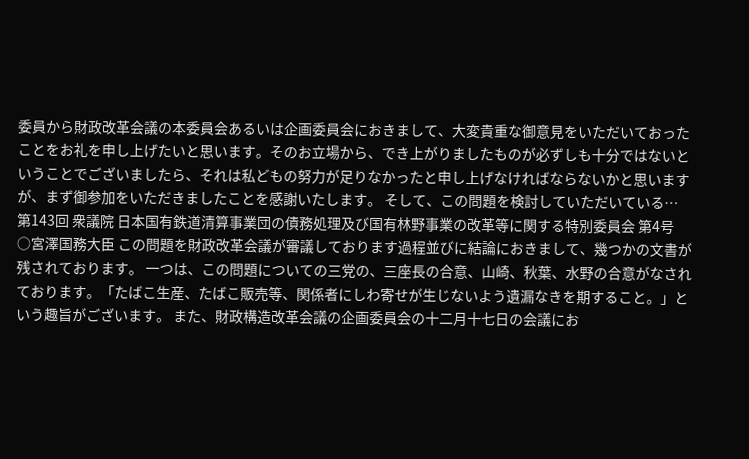委員から財政改革会議の本委員会あるいは企画委員会におきまして、大変貴重な御意見をいただいておったことをお礼を申し上げたいと思います。そのお立場から、でき上がりましたものが必ずしも十分ではないということでございましたら、それは私どもの努力が足りなかったと申し上げなければならないかと思いますが、まず御参加をいただきましたことを感謝いたします。 そして、この問題を検討していただいている…
第143回 衆議院 日本国有鉄道清算事業団の債務処理及び国有林野事業の改革等に関する特別委員会 第4号
○宮澤国務大臣 この問題を財政改革会議が審議しております過程並びに結論におきまして、幾つかの文書が残されております。 一つは、この問題についての三党の、三座長の合意、山崎、秋葉、水野の合意がなされております。「たばこ生産、たばこ販売等、関係者にしわ寄せが生じないよう遺漏なきを期すること。」という趣旨がございます。 また、財政構造改革会議の企画委員会の十二月十七日の会議にお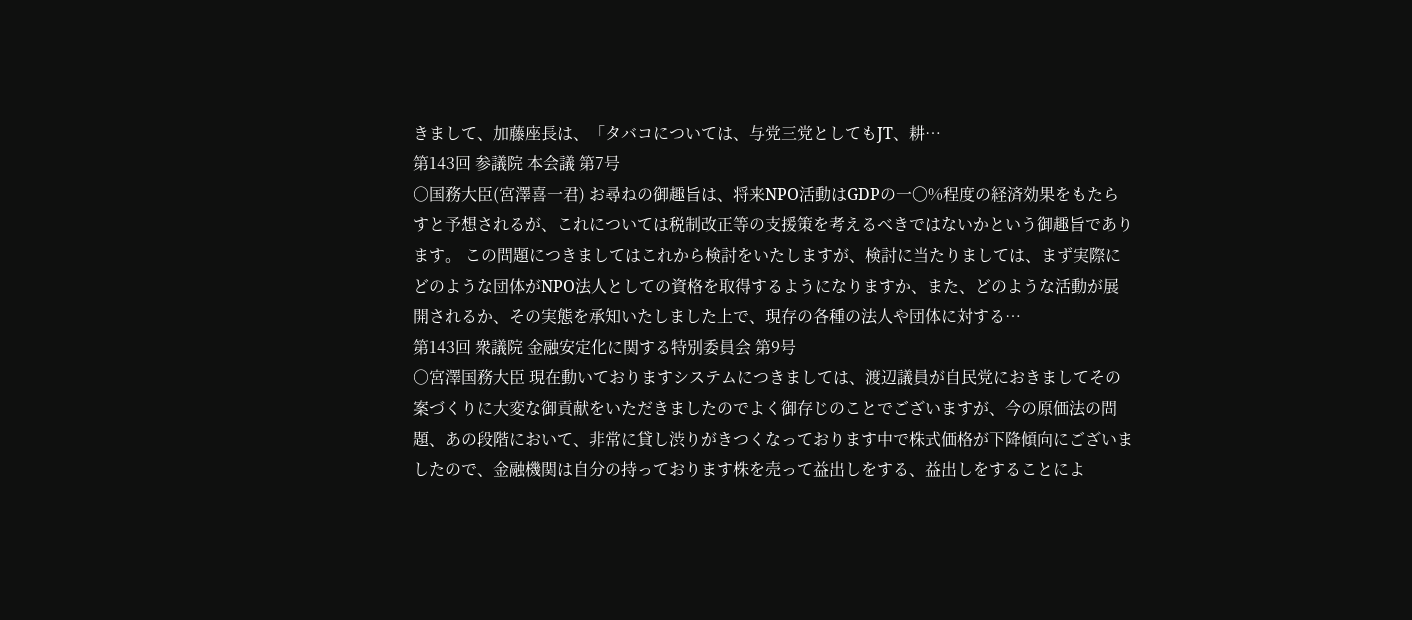きまして、加藤座長は、「タバコについては、与党三党としてもJT、耕…
第143回 参議院 本会議 第7号
○国務大臣(宮澤喜一君) お尋ねの御趣旨は、将来NPO活動はGDPの一〇%程度の経済効果をもたらすと予想されるが、これについては税制改正等の支援策を考えるべきではないかという御趣旨であります。 この問題につきましてはこれから検討をいたしますが、検討に当たりましては、まず実際にどのような団体がNPO法人としての資格を取得するようになりますか、また、どのような活動が展開されるか、その実態を承知いたしました上で、現存の各種の法人や団体に対する…
第143回 衆議院 金融安定化に関する特別委員会 第9号
○宮澤国務大臣 現在動いておりますシステムにつきましては、渡辺議員が自民党におきましてその案づくりに大変な御貢献をいただきましたのでよく御存じのことでございますが、今の原価法の問題、あの段階において、非常に貸し渋りがきつくなっております中で株式価格が下降傾向にございましたので、金融機関は自分の持っております株を売って益出しをする、益出しをすることによ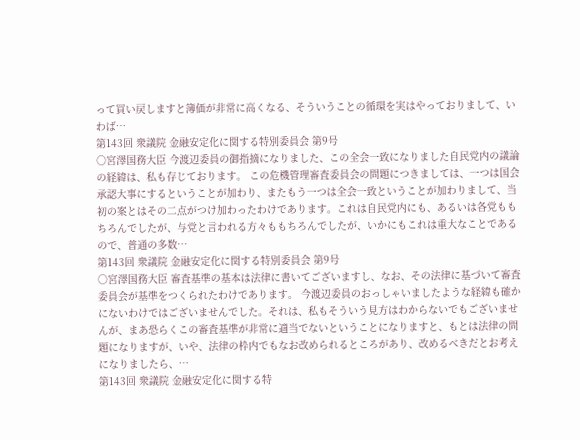って買い戻しますと簿価が非常に高くなる、そういうことの循環を実はやっておりまして、いわば…
第143回 衆議院 金融安定化に関する特別委員会 第9号
○宮澤国務大臣 今渡辺委員の御指摘になりました、この全会一致になりました自民党内の議論の経緯は、私も存じております。 この危機管理審査委員会の問題につきましては、一つは国会承認大事にするということが加わり、またもう一つは全会一致ということが加わりまして、当初の案とはその二点がつけ加わったわけであります。これは自民党内にも、あるいは各党ももちろんでしたが、与党と言われる方々ももちろんでしたが、いかにもこれは重大なことであるので、普通の多数…
第143回 衆議院 金融安定化に関する特別委員会 第9号
○宮澤国務大臣 審査基準の基本は法律に書いてございますし、なお、その法律に基づいて審査委員会が基準をつくられたわけであります。 今渡辺委員のおっしゃいましたような経緯も確かにないわけではございませんでした。それは、私もそういう見方はわからないでもございませんが、まあ恐らくこの審査基準が非常に適当でないということになりますと、もとは法律の問題になりますが、いや、法律の枠内でもなお改められるところがあり、改めるべきだとお考えになりましたら、…
第143回 衆議院 金融安定化に関する特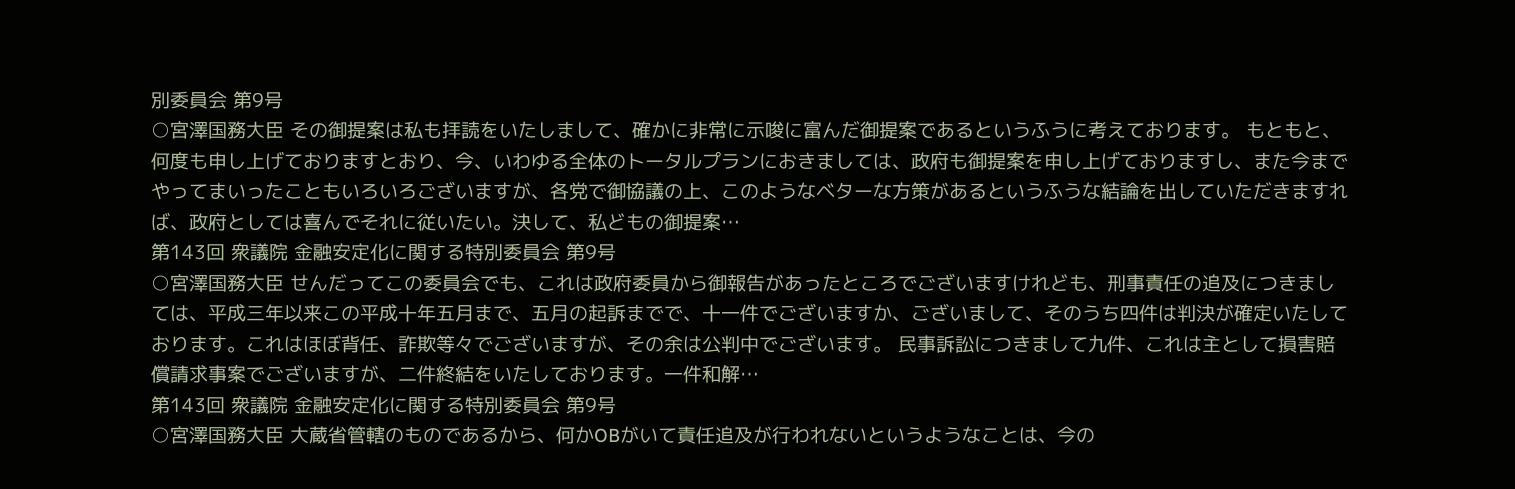別委員会 第9号
○宮澤国務大臣 その御提案は私も拝読をいたしまして、確かに非常に示唆に富んだ御提案であるというふうに考えております。 もともと、何度も申し上げておりますとおり、今、いわゆる全体のトータルプランにおきましては、政府も御提案を申し上げておりますし、また今までやってまいったこともいろいろございますが、各党で御協議の上、このようなベターな方策があるというふうな結論を出していただきますれば、政府としては喜んでそれに従いたい。決して、私どもの御提案…
第143回 衆議院 金融安定化に関する特別委員会 第9号
○宮澤国務大臣 せんだってこの委員会でも、これは政府委員から御報告があったところでございますけれども、刑事責任の追及につきましては、平成三年以来この平成十年五月まで、五月の起訴までで、十一件でございますか、ございまして、そのうち四件は判決が確定いたしております。これはほぼ背任、詐欺等々でございますが、その余は公判中でございます。 民事訴訟につきまして九件、これは主として損害賠償請求事案でございますが、二件終結をいたしております。一件和解…
第143回 衆議院 金融安定化に関する特別委員会 第9号
○宮澤国務大臣 大蔵省管轄のものであるから、何かOBがいて責任追及が行われないというようなことは、今の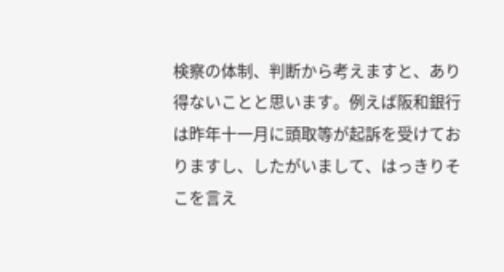検察の体制、判断から考えますと、あり得ないことと思います。例えば阪和銀行は昨年十一月に頭取等が起訴を受けておりますし、したがいまして、はっきりそこを言え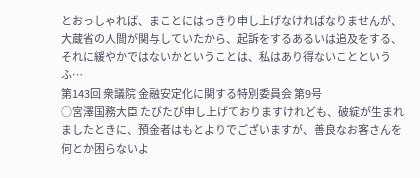とおっしゃれば、まことにはっきり申し上げなければなりませんが、大蔵省の人間が関与していたから、起訴をするあるいは追及をする、それに緩やかではないかということは、私はあり得ないことというふ…
第143回 衆議院 金融安定化に関する特別委員会 第9号
○宮澤国務大臣 たびたび申し上げておりますけれども、破綻が生まれましたときに、預金者はもとよりでございますが、善良なお客さんを何とか困らないよ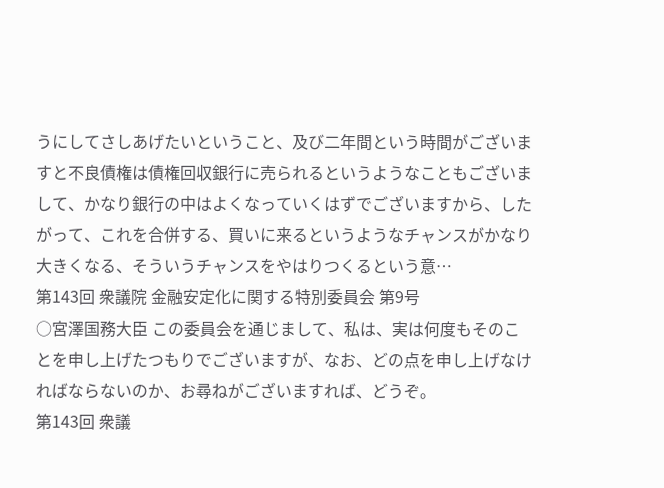うにしてさしあげたいということ、及び二年間という時間がございますと不良債権は債権回収銀行に売られるというようなこともございまして、かなり銀行の中はよくなっていくはずでございますから、したがって、これを合併する、買いに来るというようなチャンスがかなり大きくなる、そういうチャンスをやはりつくるという意…
第143回 衆議院 金融安定化に関する特別委員会 第9号
○宮澤国務大臣 この委員会を通じまして、私は、実は何度もそのことを申し上げたつもりでございますが、なお、どの点を申し上げなければならないのか、お尋ねがございますれば、どうぞ。
第143回 衆議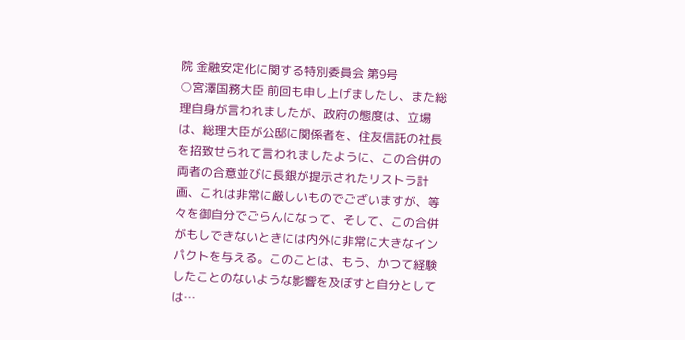院 金融安定化に関する特別委員会 第9号
○宮澤国務大臣 前回も申し上げましたし、また総理自身が言われましたが、政府の態度は、立場は、総理大臣が公邸に関係者を、住友信託の社長を招致せられて言われましたように、この合併の両者の合意並びに長銀が提示されたリストラ計画、これは非常に厳しいものでございますが、等々を御自分でごらんになって、そして、この合併がもしできないときには内外に非常に大きなインパクトを与える。このことは、もう、かつて経験したことのないような影響を及ぼすと自分としては…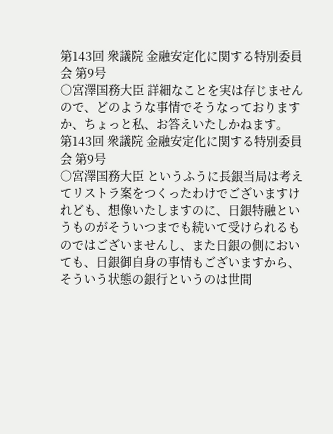第143回 衆議院 金融安定化に関する特別委員会 第9号
○宮澤国務大臣 詳細なことを実は存じませんので、どのような事情でそうなっておりますか、ちょっと私、お答えいたしかねます。
第143回 衆議院 金融安定化に関する特別委員会 第9号
○宮澤国務大臣 というふうに長銀当局は考えてリストラ案をつくったわけでございますけれども、想像いたしますのに、日銀特融というものがそういつまでも続いて受けられるものではございませんし、また日銀の側においても、日銀御自身の事情もございますから、そういう状態の銀行というのは世間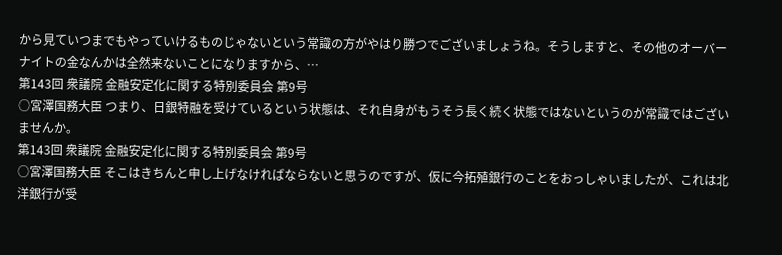から見ていつまでもやっていけるものじゃないという常識の方がやはり勝つでございましょうね。そうしますと、その他のオーバーナイトの金なんかは全然来ないことになりますから、…
第143回 衆議院 金融安定化に関する特別委員会 第9号
○宮澤国務大臣 つまり、日銀特融を受けているという状態は、それ自身がもうそう長く続く状態ではないというのが常識ではございませんか。
第143回 衆議院 金融安定化に関する特別委員会 第9号
○宮澤国務大臣 そこはきちんと申し上げなければならないと思うのですが、仮に今拓殖銀行のことをおっしゃいましたが、これは北洋銀行が受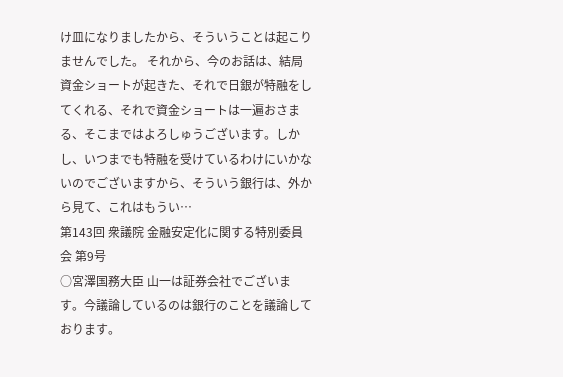け皿になりましたから、そういうことは起こりませんでした。 それから、今のお話は、結局資金ショートが起きた、それで日銀が特融をしてくれる、それで資金ショートは一遍おさまる、そこまではよろしゅうございます。しかし、いつまでも特融を受けているわけにいかないのでございますから、そういう銀行は、外から見て、これはもうい…
第143回 衆議院 金融安定化に関する特別委員会 第9号
○宮澤国務大臣 山一は証券会社でございます。今議論しているのは銀行のことを議論しております。